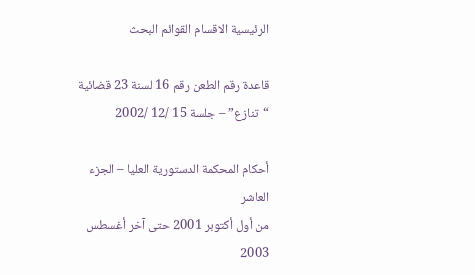الرئيسية الاقسام القوائم البحث

قاعدة رقم الطعن رقم 16 لسنة 23 قضائية “تنازع” – جلسة 15 /12 /2002

أحكام المحكمة الدستورية العليا – الجزء العاشر
من أول أكتوبر 2001 حتى آخر أغسطس 2003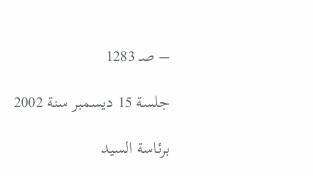– صـ 1283

جلسة 15 ديسمبر سنة 2002

برئاسة السيد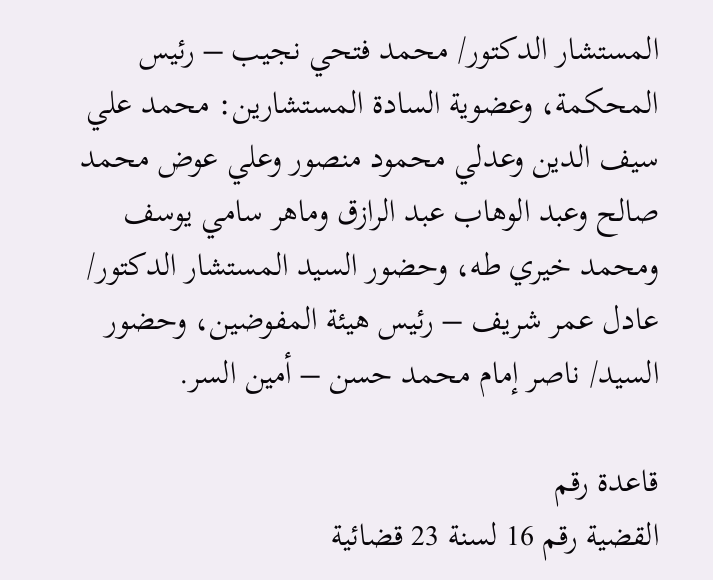المستشار الدكتور/ محمد فتحي نجيب – رئيس المحكمة، وعضوية السادة المستشارين: محمد علي سيف الدين وعدلي محمود منصور وعلي عوض محمد صالح وعبد الوهاب عبد الرازق وماهر سامي يوسف ومحمد خيري طه، وحضور السيد المستشار الدكتور/ عادل عمر شريف – رئيس هيئة المفوضين، وحضور السيد/ ناصر إمام محمد حسن – أمين السر.

قاعدة رقم
القضية رقم 16 لسنة 23 قضائية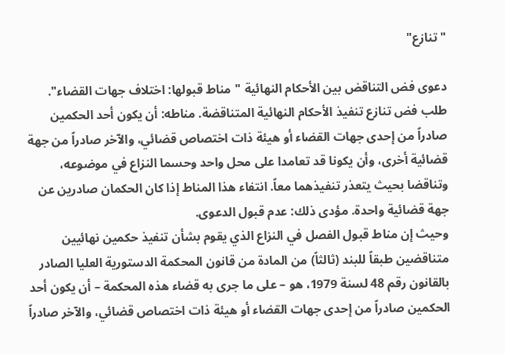"تنازع"

دعوى فض التناقض بين الأحكام النهائية "مناط قبولها: اختلاف جهات القضاء".
طلب فض تنازع تنفيذ الأحكام النهائية المتناقضة. مناطه: أن يكون أحد الحكمين صادراً من إحدى جهات القضاء أو هيئة ذات اختصاص قضائي، والآخر صادراً من جهة قضائية أخرى، وأن يكونا قد تعامدا على محل واحد وحسما النزاع في موضوعه، وتناقضا بحيث يتعذر تنفيذهما معاً. انتفاء هذا المناط إذا كان الحكمان صادرين عن جهة قضائية واحدة. مؤدى ذلك: عدم قبول الدعوى.
وحيث إن مناط قبول الفصل في النزاع الذي يقوم بشأن تنفيذ حكمين نهائيين متناقضين طبقاً للبند (ثالثاً) من المادة من قانون المحكمة الدستورية العليا الصادر بالقانون رقم 48 لسنة 1979، هو – على ما جرى به قضاء هذه المحكمة – أن يكون أحد الحكمين صادراً من إحدى جهات القضاء أو هيئة ذات اختصاص قضائي، والآخر صادراً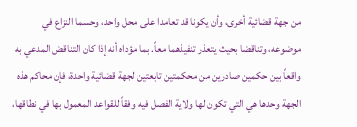من جهة قضائية أخرى، وأن يكونا قد تعامدا على محل واحد، وحسما النزاع في موضوعه، وتناقضا بحيث يتعذر تنفيذهما معاً. بما مؤداه أنه إذا كان التناقض المدعي به واقعاً بين حكمين صادرين من محكمتين تابعتين لجهة قضائية واحدة، فإن محاكم هذه الجهة وحدها هي التي تكون لها ولاية الفصل فيه وفقاً للقواعد المعمول بها في نطاقها،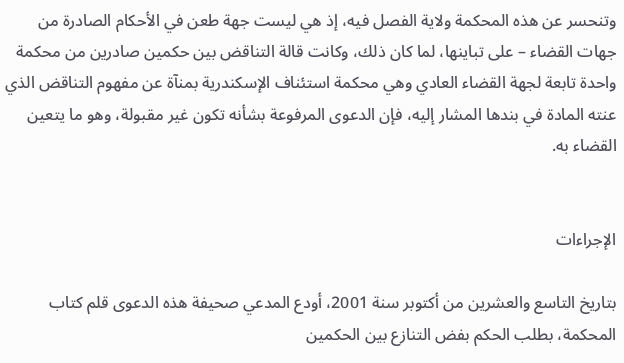وتنحسر عن هذه المحكمة ولاية الفصل فيه، إذ هي ليست جهة طعن في الأحكام الصادرة من جهات القضاء – على تباينها، لما كان ذلك، وكانت قالة التناقض بين حكمين صادرين من محكمة واحدة تابعة لجهة القضاء العادي وهي محكمة استئناف الإسكندرية بمنآة عن مفهوم التناقض الذي عنته المادة في بندها المشار إليه، فإن الدعوى المرفوعة بشأنه تكون غير مقبولة، وهو ما يتعين القضاء به.


الإجراءات

بتاريخ التاسع والعشرين من أكتوبر سنة 2001، أودع المدعي صحيفة هذه الدعوى قلم كتاب المحكمة، بطلب الحكم بفض التنازع بين الحكمين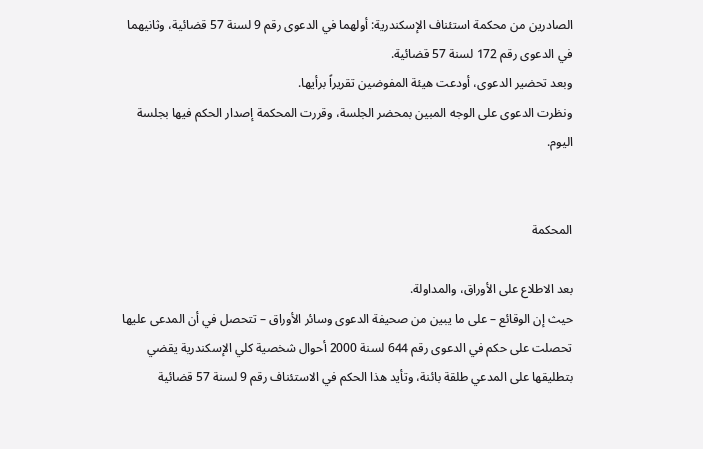الصادرين من محكمة استئناف الإسكندرية: أولهما في الدعوى رقم 9 لسنة 57 قضائية، وثانيهما في الدعوى رقم 172 لسنة 57 قضائية.
وبعد تحضير الدعوى، أودعت هيئة المفوضين تقريراً برأيها.
ونظرت الدعوى على الوجه المبين بمحضر الجلسة، وقررت المحكمة إصدار الحكم فيها بجلسة اليوم.


المحكمة

بعد الاطلاع على الأوراق، والمداولة.
حيث إن الوقائع – على ما يبين من صحيفة الدعوى وسائر الأوراق – تتحصل في أن المدعى عليها تحصلت على حكم في الدعوى رقم 644 لسنة 2000 أحوال شخصية كلي الإسكندرية يقضي بتطليقها على المدعي طلقة بائنة، وتأيد هذا الحكم في الاستئناف رقم 9 لسنة 57 قضائية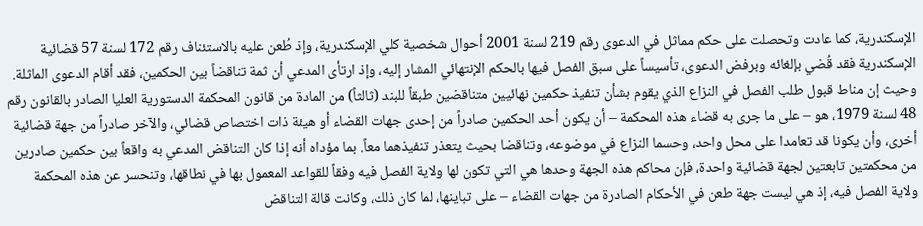الإسكندرية، كما عادت وتحصلت على حكم مماثل في الدعوى رقم 219 لسنة 2001 أحوال شخصية كلي الإسكندرية، وإذ طُعن عليه بالاستئناف رقم 172 لسنة 57 قضائية الإسكندرية فقد قُضي بإلغائه وبرفض الدعوى، تأسيساً على سبق الفصل فيها بالحكم الإنتهائي المشار إليه، وإذ ارتأى المدعي أن ثمة تناقضاً بين الحكمين، فقد أقام الدعوى الماثلة.
وحيث إن مناط قبول طلب الفصل في النزاع الذي يقوم بشأن تنفيذ حكمين نهائيين متناقضين طبقاً للبند (ثالثاً) من المادة من قانون المحكمة الدستورية العليا الصادر بالقانون رقم 48 لسنة 1979، هو – على ما جرى به قضاء هذه المحكمة – أن يكون أحد الحكمين صادراً من إحدى جهات القضاء أو هيئة ذات اختصاص قضائي، والآخر صادراً من جهة قضائية أخرى، وأن يكونا قد تعامدا على محل واحد، وحسما النزاع في موضوعه، وتناقضا بحيث يتعذر تنفيذهما معاً. بما مؤداه أنه إذا كان التناقض المدعي به واقعاً بين حكمين صادرين من محكمتين تابعتين لجهة قضائية واحدة، فإن محاكم هذه الجهة وحدها هي التي تكون لها ولاية الفصل فيه وفقاً للقواعد المعمول بها في نطاقها، وتنحسر عن هذه المحكمة ولاية الفصل فيه، إذ هي ليست جهة طعن في الأحكام الصادرة من جهات القضاء – على تباينها، لما كان ذلك، وكانت قالة التناقض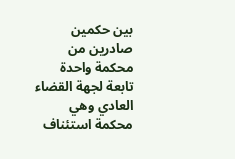بين حكمين صادرين من محكمة واحدة تابعة لجهة القضاء العادي وهي محكمة استئناف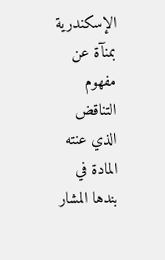الإسكندرية بمنآة عن مفهوم التناقض الذي عنته المادة في بندها المشار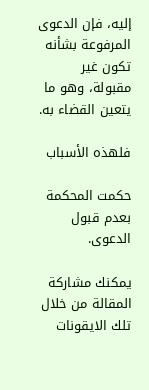إليه، فإن الدعوى المرفوعة بشأنه تكون غير مقبولة، وهو ما يتعين القضاء به.

فلهذه الأسباب

حكمت المحكمة بعدم قبول الدعوى.

يمكنك مشاركة المقالة من خلال تلك الايقونات